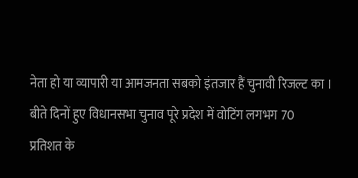नेता हो या व्यापारी या आमजनता सबको इंतजार हैं चुनावी रिजल्ट का ।
बीते दिनों हुए विधानसभा चुनाव पूरे प्रदेश में वोटिंग लगभग 70
प्रतिशत के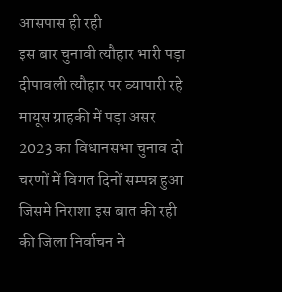आसपास ही रही
इस बार चुनावी त्यौहार भारी पड़ा दीपावली त्यौहार पर व्यापारी रहे मायूस ग्राहकी में पड़ा असर
2023 का विधानसभा चुनाव दो चरणों में विगत दिनों सम्पन्न हुआ
जिसमे निराशा इस बात की रही की जिला निर्वाचन ने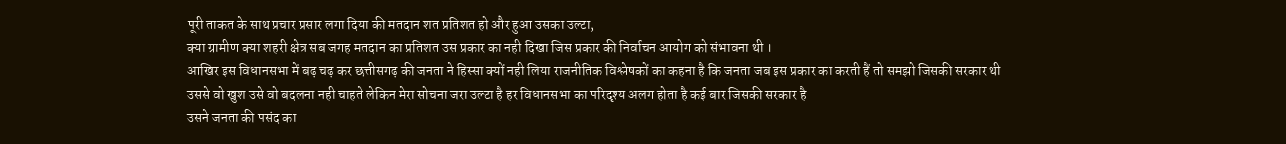पूरी ताकत के साथ प्रचार प्रसार लगा दिया की मतदान शत प्रतिशत हो और हुआ उसका उल्टा,
क्या ग्रामीण क्या शहरी क्षेत्र सब जगह मतदान का प्रतिशत उस प्रकार का नही दिखा जिस प्रकार की निर्वाचन आयोग को संभावना थी ।
आखिर इस विधानसभा में बढ़ चढ़ कर छत्तीसगढ़ की जनता ने हिस्सा क्यों नही लिया राजनीतिक विश्लेषकों का कहना है कि जनता जब इस प्रकार का करती हैं तो समझो जिसकी सरकार थी
उससे वो खुश उसे वो बदलना नही चाहते लेकिन मेरा सोचना जरा उल्टा है हर विधानसभा का परिदृश्य अलग होता है कई बार जिसकी सरकार है
उसने जनता की पसंद का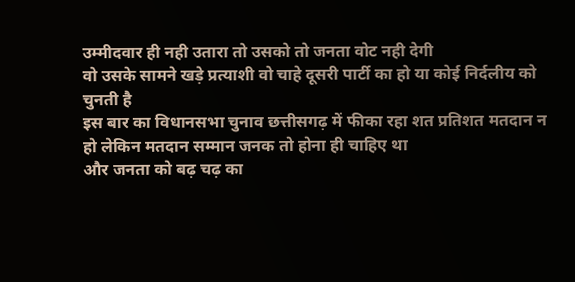उम्मीदवार ही नही उतारा तो उसको तो जनता वोट नही देगी
वो उसके सामने खड़े प्रत्याशी वो चाहे दूसरी पार्टी का हो या कोई निर्दलीय को चुनती है
इस बार का विधानसभा चुनाव छत्तीसगढ़ में फीका रहा शत प्रतिशत मतदान न हो लेकिन मतदान सम्मान जनक तो होना ही चाहिए था
और जनता को बढ़ चढ़ का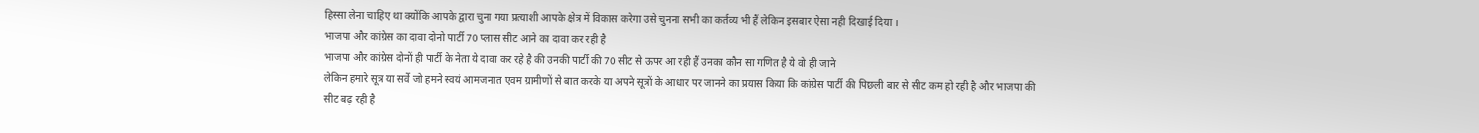हिस्सा लेना चाहिए था क्योंकि आपके द्वारा चुना गया प्रत्याशी आपके क्षेत्र में विकास करेगा उसे चुनना सभी का कर्तव्य भी हैं लेकिन इसबार ऐसा नही दिखाई दिया ।
भाजपा और कांग्रेस का दावा दोनो पार्टी 70 प्लास सीट आने का दावा कर रही है
भाजपा और कांग्रेस दोनों ही पार्टी के नेता ये दावा कर रहे है की उनकी पार्टी की 70 सीट से ऊपर आ रही हैं उनका कौन सा गणित है ये वो ही जाने
लेकिन हमारे सूत्र या सर्वे जो हमने स्वयं आमजनात एवम ग्रामीणों से बात करके या अपने सूत्रों के आधार पर जानने का प्रयास किया कि कांग्रेस पार्टी की पिछली बार से सीट कम हो रही है और भाजपा की सीट बढ़ रही है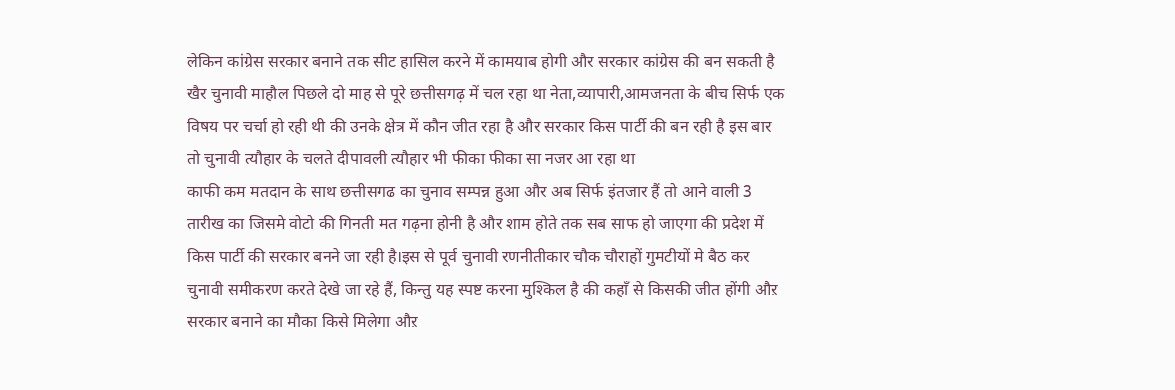लेकिन कांग्रेस सरकार बनाने तक सीट हासिल करने में कामयाब होगी और सरकार कांग्रेस की बन सकती है
खैर चुनावी माहौल पिछले दो माह से पूरे छत्तीसगढ़ में चल रहा था नेता,व्यापारी,आमजनता के बीच सिर्फ एक विषय पर चर्चा हो रही थी की उनके क्षेत्र में कौन जीत रहा है और सरकार किस पार्टी की बन रही है इस बार तो चुनावी त्यौहार के चलते दीपावली त्यौहार भी फीका फीका सा नजर आ रहा था
काफी कम मतदान के साथ छत्तीसगढ का चुनाव सम्पन्न हुआ और अब सिर्फ इंतजार हैं तो आने वाली 3 तारीख का जिसमे वोटो की गिनती मत गढ़ना होनी है और शाम होते तक सब साफ हो जाएगा की प्रदेश में किस पार्टी की सरकार बनने जा रही है।इस से पूर्व चुनावी रणनीतीकार चौक चौराहों गुमटीयों मे बैठ कर चुनावी समीकरण करते देखे जा रहे हैं, किन्तु यह स्पष्ट करना मुश्किल है की कहाँ से किसकी जीत होंगी औऱ सरकार बनाने का मौका किसे मिलेगा औऱ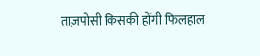ताज़पोसी किसकी होंगी फिलहाल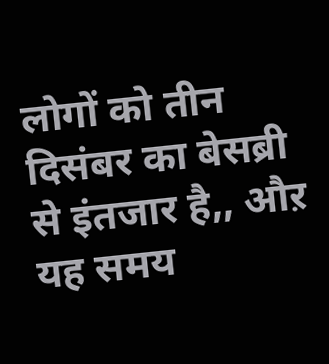लोगों को तीन दिसंबर का बेसब्री से इंतजार है,, औऱ यह समय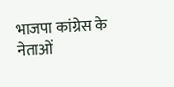भाजपा कांग्रेस के नेताओं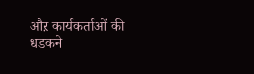औऱ कार्यकर्ताओं की धडकने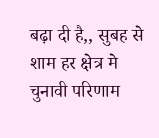बढ़ा दी है,, सुबह से शाम हर क्षेत्र मे चुनावी परिणाम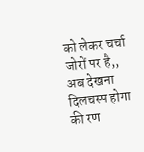को लेकर चर्चा जोरों पर है,, अब देखना दिलचस्प होगा की रण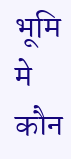भूमि मे कौन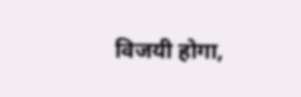विजयी होगा,